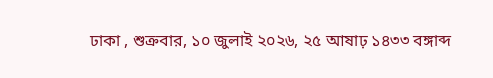ঢাকা , শুক্রবার, ১০ জুলাই ২০২৬, ২৫ আষাঢ় ১৪৩৩ বঙ্গাব্দ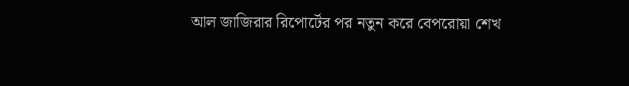আল জাজিরার রিপোর্টের পর নতুন করে বেপরোয়া শেখ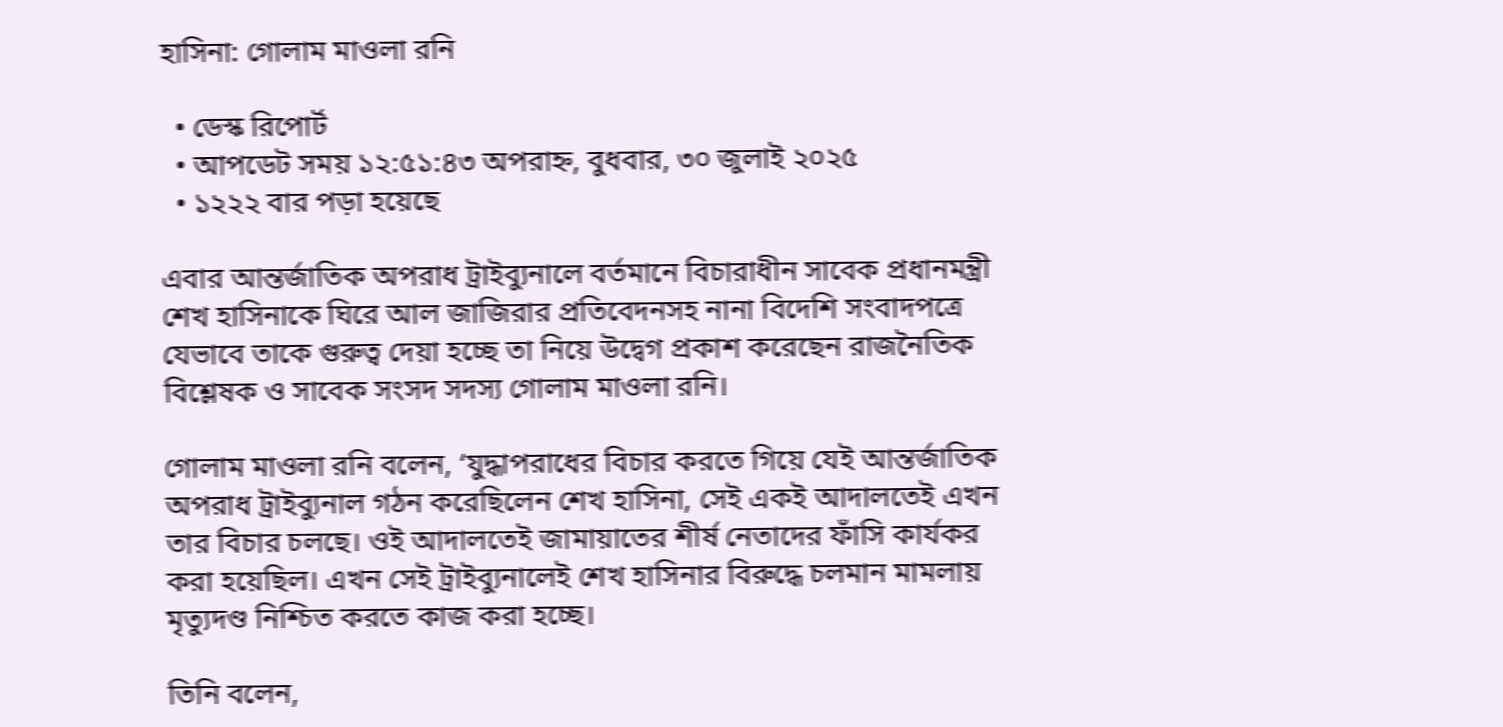হাসিনা: গোলাম মাওলা রনি

  • ডেস্ক রিপোর্ট
  • আপডেট সময় ১২:৫১:৪৩ অপরাহ্ন, বুধবার, ৩০ জুলাই ২০২৫
  • ১২২২ বার পড়া হয়েছে

এবার আন্তর্জাতিক অপরাধ ট্রাইব্যুনালে বর্তমানে বিচারাধীন সাবেক প্রধানমন্ত্রী শেখ হাসিনাকে ঘিরে আল জাজিরার প্রতিবেদনসহ নানা বিদেশি সংবাদপত্রে যেভাবে তাকে গুরুত্ব দেয়া হচ্ছে তা নিয়ে উদ্বেগ প্রকাশ করেছেন রাজনৈতিক বিশ্লেষক ও সাবেক সংসদ সদস্য গোলাম মাওলা রনি।

গোলাম মাওলা রনি বলেন, ‘যুদ্ধাপরাধের বিচার করতে গিয়ে যেই আন্তর্জাতিক অপরাধ ট্রাইব্যুনাল গঠন করেছিলেন শেখ হাসিনা, সেই একই আদালতেই এখন তার বিচার চলছে। ওই আদালতেই জামায়াতের শীর্ষ নেতাদের ফাঁসি কার্যকর করা হয়েছিল। এখন সেই ট্রাইব্যুনালেই শেখ হাসিনার বিরুদ্ধে চলমান মামলায় মৃত্যুদণ্ড নিশ্চিত করতে কাজ করা হচ্ছে।

তিনি বলেন,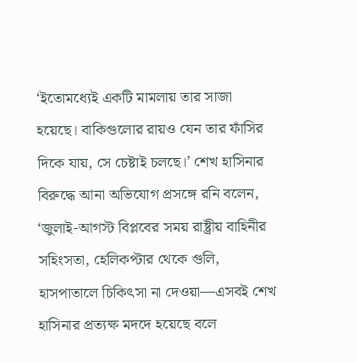‘ইতোমধ্যেই একটি মামলায় তার সাজা হয়েছে। বাকিগুলোর রায়ও যেন তার ফাঁসির দিকে যায়, সে চেষ্টাই চলছে।’ শেখ হাসিনার বিরুদ্ধে আনা অভিযোগ প্রসঙ্গে রনি বলেন, ‘জুলাই-আগস্ট বিপ্লবের সময় রাষ্ট্রীয় বাহিনীর সহিংসতা, হেলিকপ্টার থেকে গুলি, হাসপাতালে চিকিৎসা না দেওয়া—এসবই শেখ হাসিনার প্রত্যক্ষ মদদে হয়েছে বলে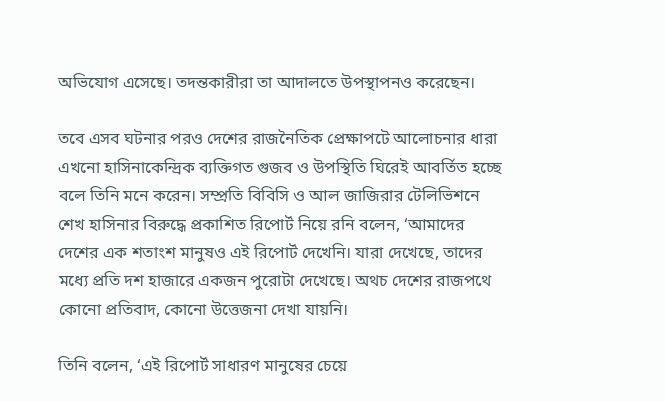অভিযোগ এসেছে। তদন্তকারীরা তা আদালতে উপস্থাপনও করেছেন।

তবে এসব ঘটনার পরও দেশের রাজনৈতিক প্রেক্ষাপটে আলোচনার ধারা এখনো হাসিনাকেন্দ্রিক ব্যক্তিগত গুজব ও উপস্থিতি ঘিরেই আবর্তিত হচ্ছে বলে তিনি মনে করেন। সম্প্রতি বিবিসি ও আল জাজিরার টেলিভিশনে শেখ হাসিনার বিরুদ্ধে প্রকাশিত রিপোর্ট নিয়ে রনি বলেন, ‘আমাদের দেশের এক শতাংশ মানুষও এই রিপোর্ট দেখেনি। যারা দেখেছে, তাদের মধ্যে প্রতি দশ হাজারে একজন পুরোটা দেখেছে। অথচ দেশের রাজপথে কোনো প্রতিবাদ, কোনো উত্তেজনা দেখা যায়নি।

তিনি বলেন, ‘এই রিপোর্ট সাধারণ মানুষের চেয়ে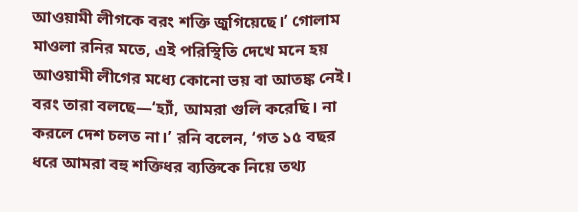আওয়ামী লীগকে বরং শক্তি জুগিয়েছে।’ গোলাম মাওলা রনির মতে, এই পরিস্থিতি দেখে মনে হয় আওয়ামী লীগের মধ্যে কোনো ভয় বা আতঙ্ক নেই। বরং তারা বলছে—‘হ্যাঁ, আমরা গুলি করেছি। না করলে দেশ চলত না।’ রনি বলেন, ‘গত ১৫ বছর ধরে আমরা বহু শক্তিধর ব্যক্তিকে নিয়ে তথ্য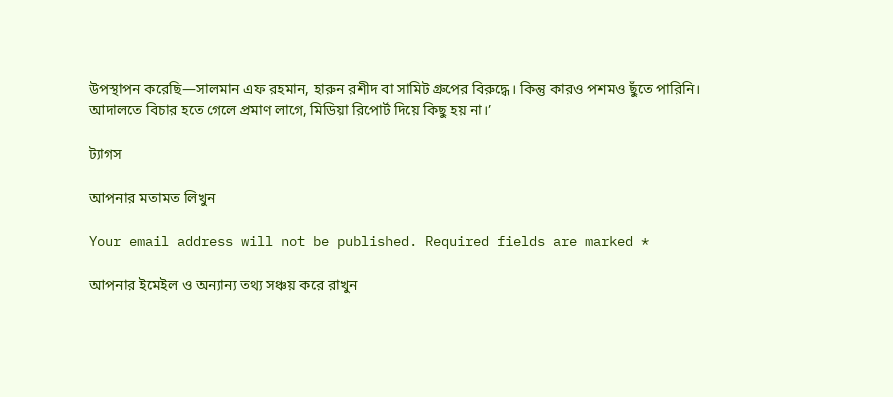উপস্থাপন করেছি—সালমান এফ রহমান, হারুন রশীদ বা সামিট গ্রুপের বিরুদ্ধে। কিন্তু কারও পশমও ছুঁতে পারিনি। আদালতে বিচার হতে গেলে প্রমাণ লাগে, মিডিয়া রিপোর্ট দিয়ে কিছু হয় না।’

ট্যাগস

আপনার মতামত লিখুন

Your email address will not be published. Required fields are marked *

আপনার ইমেইল ও অন্যান্য তথ্য সঞ্চয় করে রাখুন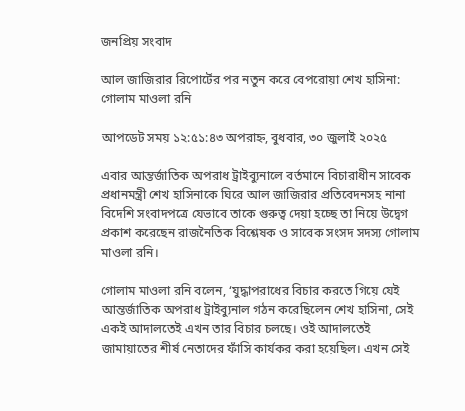জনপ্রিয় সংবাদ

আল জাজিরার রিপোর্টের পর নতুন করে বেপরোয়া শেখ হাসিনা: গোলাম মাওলা রনি

আপডেট সময় ১২:৫১:৪৩ অপরাহ্ন, বুধবার, ৩০ জুলাই ২০২৫

এবার আন্তর্জাতিক অপরাধ ট্রাইব্যুনালে বর্তমানে বিচারাধীন সাবেক প্রধানমন্ত্রী শেখ হাসিনাকে ঘিরে আল জাজিরার প্রতিবেদনসহ নানা বিদেশি সংবাদপত্রে যেভাবে তাকে গুরুত্ব দেয়া হচ্ছে তা নিয়ে উদ্বেগ প্রকাশ করেছেন রাজনৈতিক বিশ্লেষক ও সাবেক সংসদ সদস্য গোলাম মাওলা রনি।

গোলাম মাওলা রনি বলেন, ‘যুদ্ধাপরাধের বিচার করতে গিয়ে যেই আন্তর্জাতিক অপরাধ ট্রাইব্যুনাল গঠন করেছিলেন শেখ হাসিনা, সেই একই আদালতেই এখন তার বিচার চলছে। ওই আদালতেই জামায়াতের শীর্ষ নেতাদের ফাঁসি কার্যকর করা হয়েছিল। এখন সেই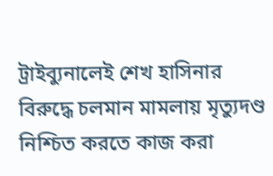ট্রাইব্যুনালেই শেখ হাসিনার বিরুদ্ধে চলমান মামলায় মৃত্যুদণ্ড নিশ্চিত করতে কাজ করা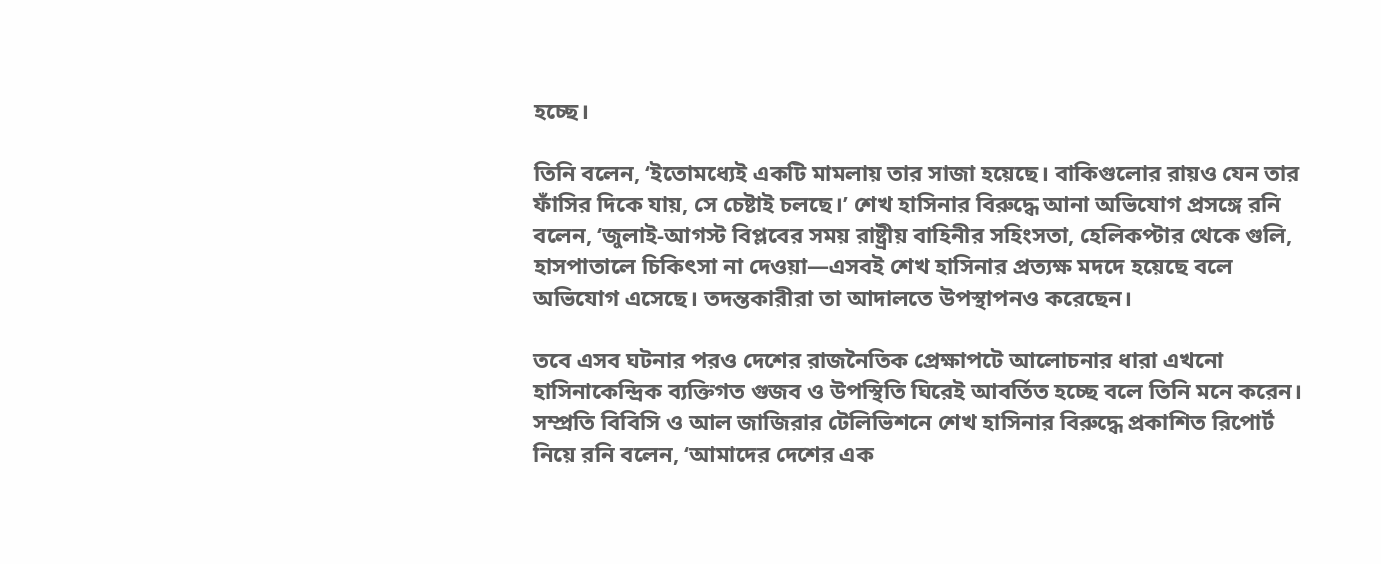হচ্ছে।

তিনি বলেন, ‘ইতোমধ্যেই একটি মামলায় তার সাজা হয়েছে। বাকিগুলোর রায়ও যেন তার ফাঁসির দিকে যায়, সে চেষ্টাই চলছে।’ শেখ হাসিনার বিরুদ্ধে আনা অভিযোগ প্রসঙ্গে রনি বলেন, ‘জুলাই-আগস্ট বিপ্লবের সময় রাষ্ট্রীয় বাহিনীর সহিংসতা, হেলিকপ্টার থেকে গুলি, হাসপাতালে চিকিৎসা না দেওয়া—এসবই শেখ হাসিনার প্রত্যক্ষ মদদে হয়েছে বলে অভিযোগ এসেছে। তদন্তকারীরা তা আদালতে উপস্থাপনও করেছেন।

তবে এসব ঘটনার পরও দেশের রাজনৈতিক প্রেক্ষাপটে আলোচনার ধারা এখনো হাসিনাকেন্দ্রিক ব্যক্তিগত গুজব ও উপস্থিতি ঘিরেই আবর্তিত হচ্ছে বলে তিনি মনে করেন। সম্প্রতি বিবিসি ও আল জাজিরার টেলিভিশনে শেখ হাসিনার বিরুদ্ধে প্রকাশিত রিপোর্ট নিয়ে রনি বলেন, ‘আমাদের দেশের এক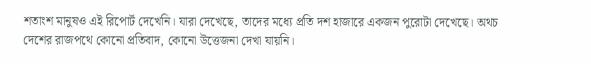শতাংশ মানুষও এই রিপোর্ট দেখেনি। যারা দেখেছে, তাদের মধ্যে প্রতি দশ হাজারে একজন পুরোটা দেখেছে। অথচ দেশের রাজপথে কোনো প্রতিবাদ, কোনো উত্তেজনা দেখা যায়নি।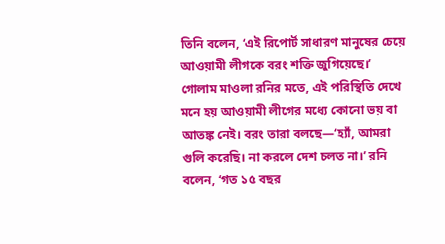তিনি বলেন, ‘এই রিপোর্ট সাধারণ মানুষের চেয়ে আওয়ামী লীগকে বরং শক্তি জুগিয়েছে।’ গোলাম মাওলা রনির মতে, এই পরিস্থিতি দেখে মনে হয় আওয়ামী লীগের মধ্যে কোনো ভয় বা আতঙ্ক নেই। বরং তারা বলছে—‘হ্যাঁ, আমরা গুলি করেছি। না করলে দেশ চলত না।’ রনি বলেন, ‘গত ১৫ বছর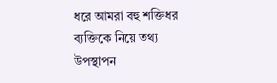ধরে আমরা বহু শক্তিধর ব্যক্তিকে নিয়ে তথ্য উপস্থাপন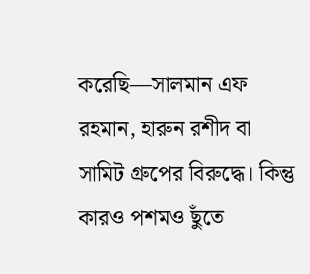করেছি—সালমান এফ রহমান, হারুন রশীদ বা সামিট গ্রুপের বিরুদ্ধে। কিন্তু কারও পশমও ছুঁতে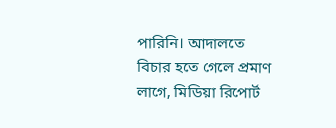পারিনি। আদালতে বিচার হতে গেলে প্রমাণ লাগে, মিডিয়া রিপোর্ট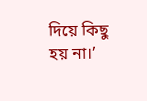দিয়ে কিছু হয় না।’